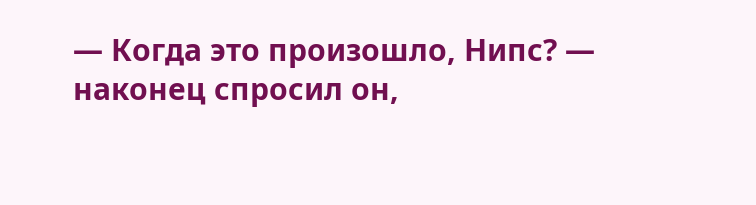— Когда это произошло, Нипс? — наконец спросил он,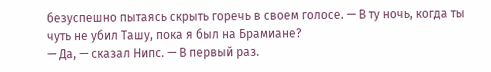безуспешно пытаясь скрыть горечь в своем голосе. — В ту ночь, когда ты чуть не убил Ташу, пока я был на Брамиане?
— Да, — сказал Нипс. — В первый раз.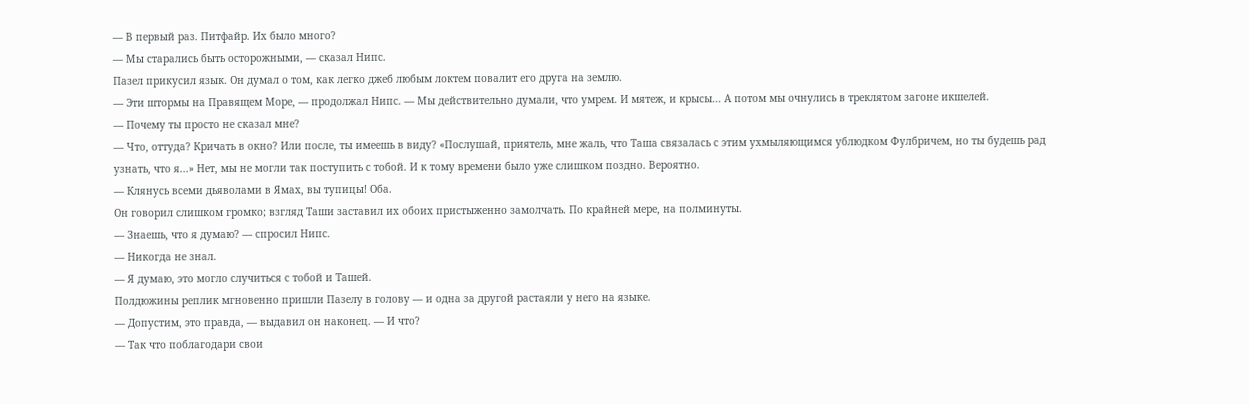— В первый раз. Питфайр. Их было много?
— Мы старались быть осторожными, — сказал Нипс.
Пазел прикусил язык. Он думал о том, как легко джеб любым локтем повалит его друга на землю.
— Эти штормы на Правящем Море, — продолжал Нипс. — Мы действительно думали, что умрем. И мятеж, и крысы... А потом мы очнулись в треклятом загоне икшелей.
— Почему ты просто не сказал мне?
— Что, оттуда? Кричать в окно? Или после, ты имеешь в виду? «Послушай, приятель, мне жаль, что Таша связалась с этим ухмыляющимся ублюдком Фулбричем, но ты будешь рад узнать, что я...» Нет, мы не могли так поступить с тобой. И к тому времени было уже слишком поздно. Вероятно.
— Клянусь всеми дьяволами в Ямах, вы тупицы! Оба.
Он говорил слишком громко; взгляд Таши заставил их обоих пристыженно замолчать. По крайней мере, на полминуты.
— Знаешь, что я думаю? — спросил Нипс.
— Никогда не знал.
— Я думаю, это могло случиться с тобой и Ташей.
Полдюжины реплик мгновенно пришли Пазелу в голову — и одна за другой растаяли у него на языке.
— Допустим, это правда, — выдавил он наконец. — И что?
— Так что поблагодари свои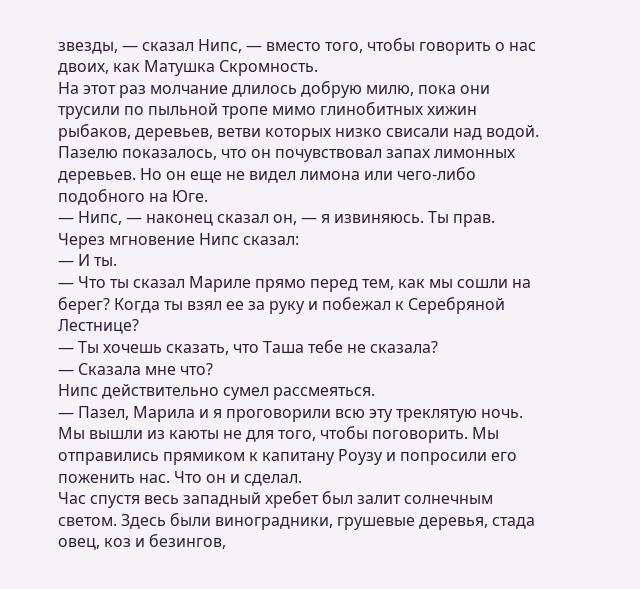звезды, — сказал Нипс, — вместо того, чтобы говорить о нас двоих, как Матушка Скромность.
На этот раз молчание длилось добрую милю, пока они трусили по пыльной тропе мимо глинобитных хижин рыбаков, деревьев, ветви которых низко свисали над водой. Пазелю показалось, что он почувствовал запах лимонных деревьев. Но он еще не видел лимона или чего-либо подобного на Юге.
— Нипс, — наконец сказал он, — я извиняюсь. Ты прав.
Через мгновение Нипс сказал:
— И ты.
— Что ты сказал Мариле прямо перед тем, как мы сошли на берег? Когда ты взял ее за руку и побежал к Серебряной Лестнице?
— Ты хочешь сказать, что Таша тебе не сказала?
— Сказала мне что?
Нипс действительно сумел рассмеяться.
— Пазел, Марила и я проговорили всю эту треклятую ночь. Мы вышли из каюты не для того, чтобы поговорить. Мы отправились прямиком к капитану Роузу и попросили его поженить нас. Что он и сделал.
Час спустя весь западный хребет был залит солнечным светом. Здесь были виноградники, грушевые деревья, стада овец, коз и безингов,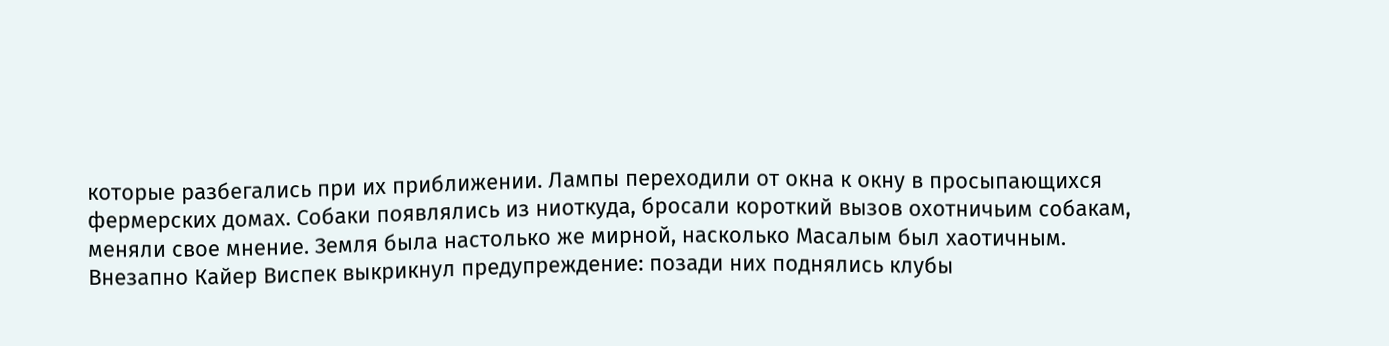которые разбегались при их приближении. Лампы переходили от окна к окну в просыпающихся фермерских домах. Собаки появлялись из ниоткуда, бросали короткий вызов охотничьим собакам, меняли свое мнение. Земля была настолько же мирной, насколько Масалым был хаотичным.
Внезапно Кайер Виспек выкрикнул предупреждение: позади них поднялись клубы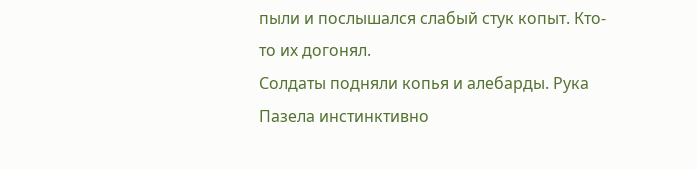пыли и послышался слабый стук копыт. Кто-то их догонял.
Солдаты подняли копья и алебарды. Рука Пазела инстинктивно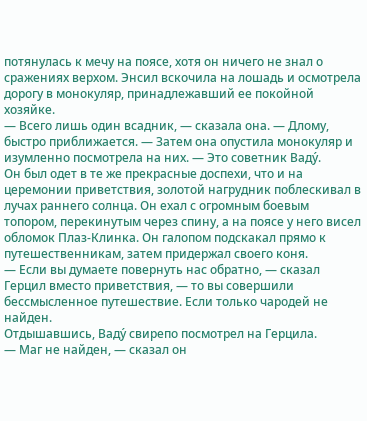потянулась к мечу на поясе, хотя он ничего не знал о сражениях верхом. Энсил вскочила на лошадь и осмотрела дорогу в монокуляр, принадлежавший ее покойной хозяйке.
— Всего лишь один всадник, — сказала она. — Длому, быстро приближается. — Затем она опустила монокуляр и изумленно посмотрела на них. — Это советник Ваду́.
Он был одет в те же прекрасные доспехи, что и на церемонии приветствия, золотой нагрудник поблескивал в лучах раннего солнца. Он ехал с огромным боевым топором, перекинутым через спину, а на поясе у него висел обломок Плаз-Клинка. Он галопом подскакал прямо к путешественникам, затем придержал своего коня.
— Если вы думаете повернуть нас обратно, — сказал Герцил вместо приветствия, — то вы совершили бессмысленное путешествие. Если только чародей не найден.
Отдышавшись, Ваду́ свирепо посмотрел на Герцила.
— Маг не найден, — сказал он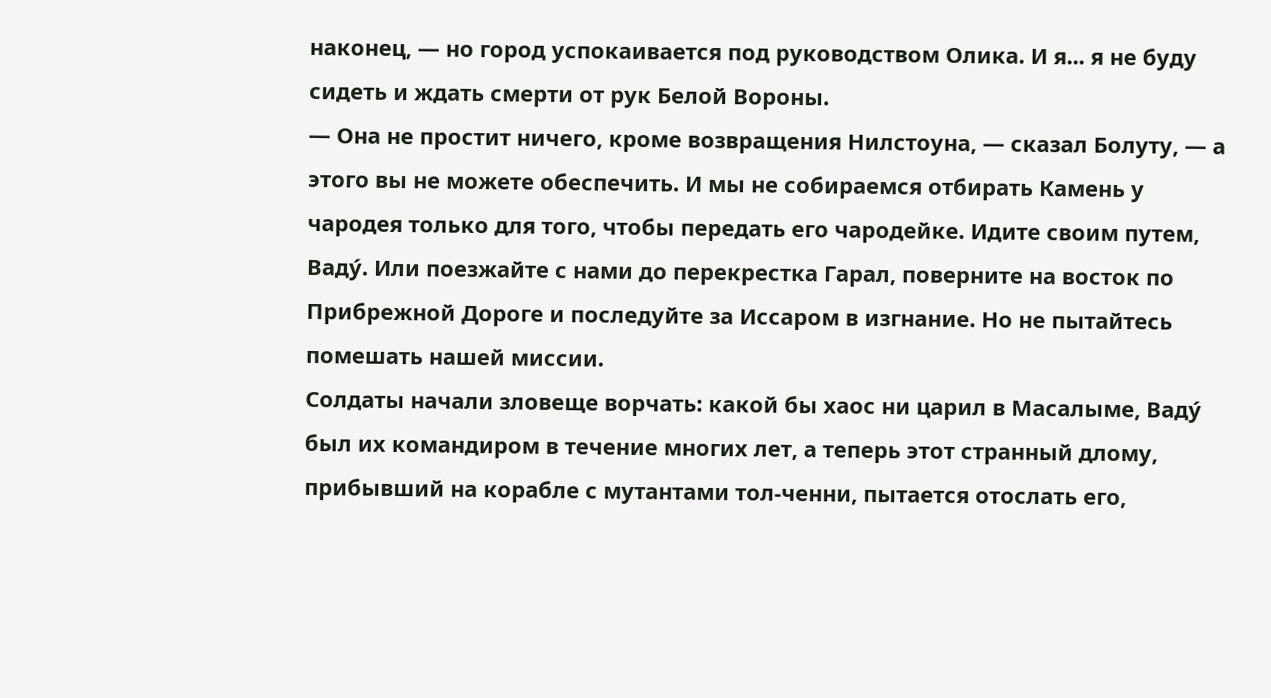наконец, — но город успокаивается под руководством Олика. И я... я не буду сидеть и ждать смерти от рук Белой Вороны.
— Она не простит ничего, кроме возвращения Нилстоуна, — сказал Болуту, — а этого вы не можете обеспечить. И мы не собираемся отбирать Камень у чародея только для того, чтобы передать его чародейке. Идите своим путем, Ваду́. Или поезжайте с нами до перекрестка Гарал, поверните на восток по Прибрежной Дороге и последуйте за Иссаром в изгнание. Но не пытайтесь помешать нашей миссии.
Солдаты начали зловеще ворчать: какой бы хаос ни царил в Масалыме, Ваду́ был их командиром в течение многих лет, а теперь этот странный длому, прибывший на корабле с мутантами тол-ченни, пытается отослать его,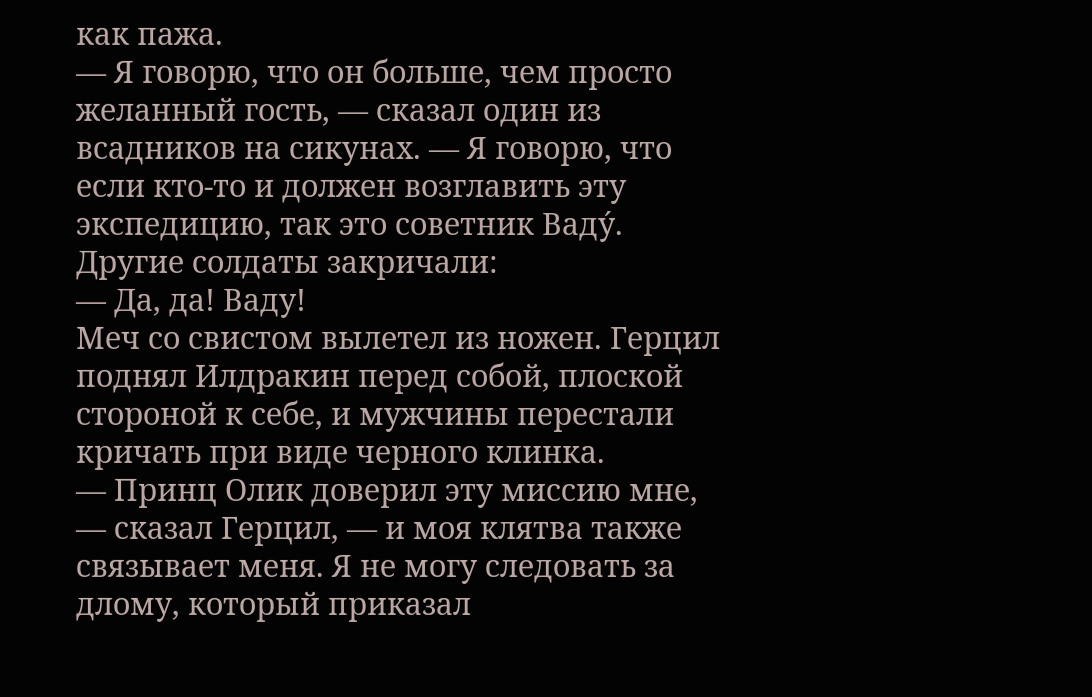как пажа.
— Я говорю, что он больше, чем просто желанный гость, — сказал один из всадников на сикунах. — Я говорю, что если кто-то и должен возглавить эту экспедицию, так это советник Ваду́.
Другие солдаты закричали:
— Да, да! Ваду!
Меч со свистом вылетел из ножен. Герцил поднял Илдракин перед собой, плоской стороной к себе, и мужчины перестали кричать при виде черного клинка.
— Принц Олик доверил эту миссию мне, — сказал Герцил, — и моя клятва также связывает меня. Я не могу следовать за длому, который приказал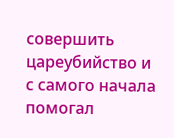совершить цареубийство и с самого начала помогал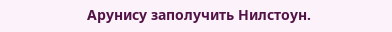Арунису заполучить Нилстоун.